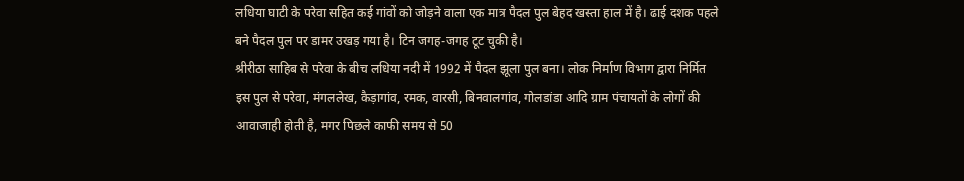लधिया घाटी के परेवा सहित कई गांवों को जोड़ने वाला एक मात्र पैदल पुल बेहद खस्ता हाल में है। ढाई दशक पहले बने पैदल पुल पर डामर उखड़ गया है। टिन जगह-जगह टूट चुकी है।
श्रीरीठा साहिब से परेवा के बीच लधिया नदी में 1992 में पैदल झूला पुल बना। लोक निर्माण विभाग द्वारा निर्मित इस पुल से परेवा, मंगललेख, कैड़ागांव, रमक, वारसी, बिनवालगांव, गोलडांडा आदि ग्राम पंचायतों के लोगों की आवाजाही होती है, मगर पिछले काफी समय से 50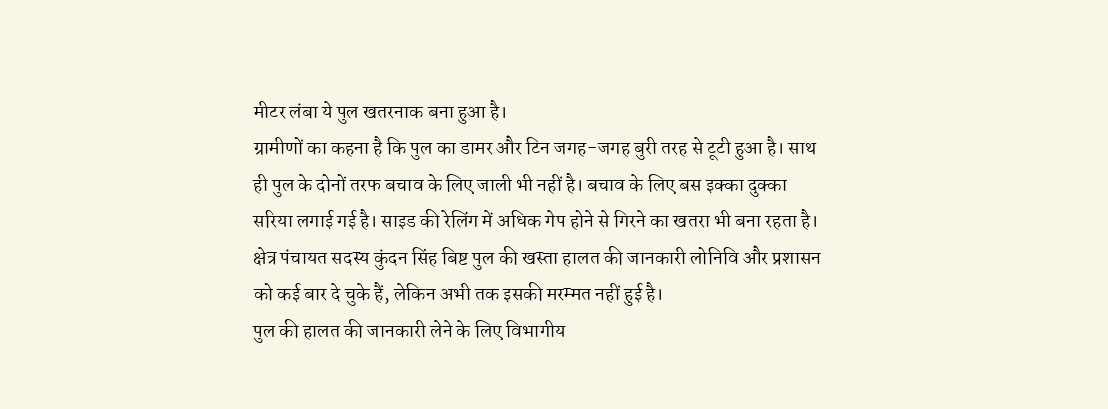मीटर लंबा ये पुल खतरनाक बना हुआ है।
ग्रामीणों का कहना है कि पुल का डामर और टिन जगह-जगह बुरी तरह से टूटी हुआ है। साथ ही पुल के दोनों तरफ बचाव के लिए जाली भी नहीं है। बचाव के लिए बस इक्का दुक्का सरिया लगाई गई है। साइड की रेलिंग में अधिक गेप होने से गिरने का खतरा भी बना रहता है। क्षेत्र पंचायत सदस्य कुंदन सिंह बिष्ट पुल की खस्ता हालत की जानकारी लोनिवि और प्रशासन को कई बार दे चुके हैं, लेकिन अभी तक इसकी मरम्मत नहीं हुई है।
पुल की हालत की जानकारी लेने के लिए विभागीय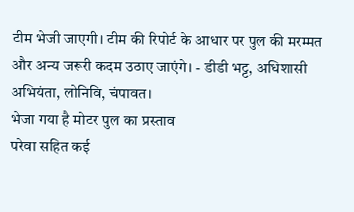टीम भेजी जाएगी। टीम की रिपोर्ट के आधार पर पुल की मरम्मत और अन्य जरूरी कदम उठाए जाएंगे। - डीडी भट्ट, अधिशासी अभियंता, लोनिवि, चंपावत।
भेजा गया है मोटर पुल का प्रस्ताव
परेवा सहित कई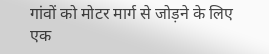गांवों को मोटर मार्ग से जोड़ने के लिए एक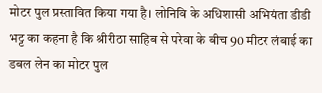मोटर पुल प्रस्तावित किया गया है। लोनिवि के अधिशासी अभियंता डीडी भट्ट का कहना है कि श्रीरीठा साहिब से परेवा के बीच 90 मीटर लंबाई का डबल लेन का मोटर पुल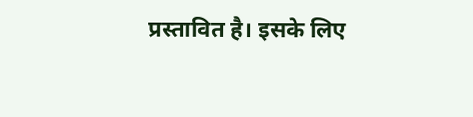प्रस्तावित है। इसके लिए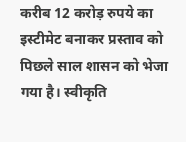करीब 12 करोड़ रुपये का इस्टीमेट बनाकर प्रस्ताव को पिछले साल शासन को भेजा गया है। स्वीकृति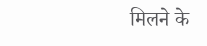मिलने के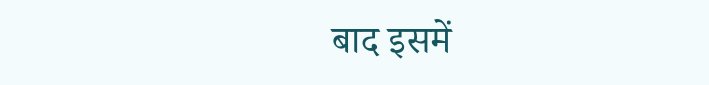बाद इसमें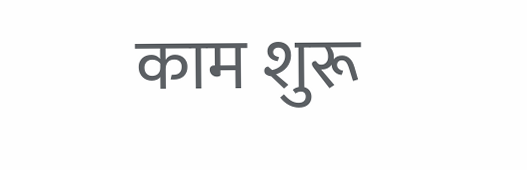काम शुरू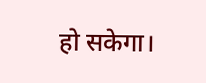हो सकेगा।